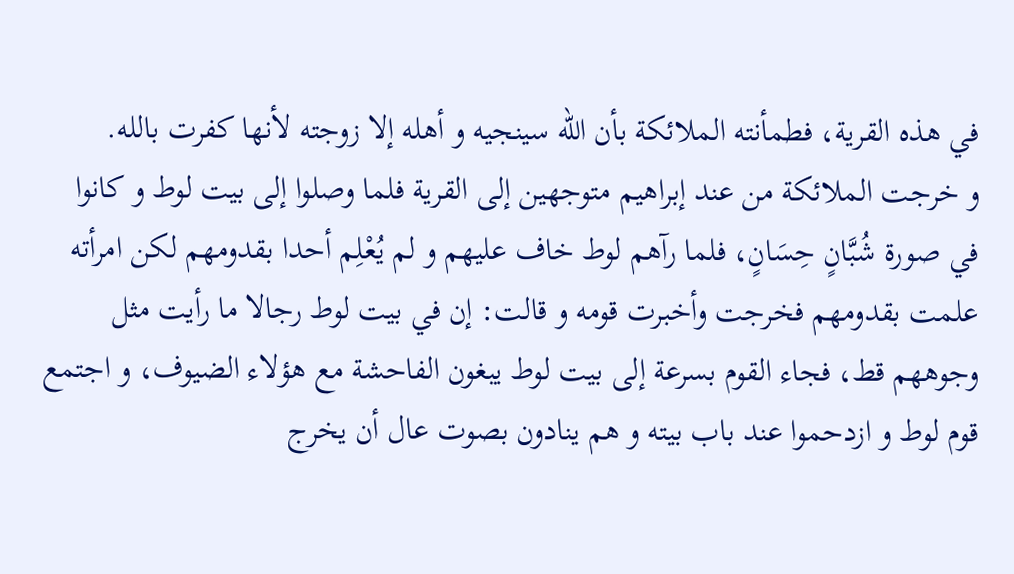في هذه القرية، فطمأنته الملائكة بأن الله سينجيه و أهله إلا زوجته لأنها كفرت بالله.
و خرجت الملائكة من عند إبراهيم متوجهين إلى القرية فلما وصلوا إلى بيت لوط و كانوا في صورة شُبَّانٍ حِسَانٍ، فلما رآهم لوط خاف عليهم و لم يُعْلِم أحدا بقدومهم لكن امرأته علمت بقدومهم فخرجت وأخبرت قومه و قالت: إن في بيت لوط رجالا ما رأيت مثل وجوههم قط، فجاء القوم بسرعة إلى بيت لوط يبغون الفاحشة مع هؤلاء الضيوف، و اجتمع قوم لوط و ازدحموا عند باب بيته و هم ينادون بصوت عال أن يخرج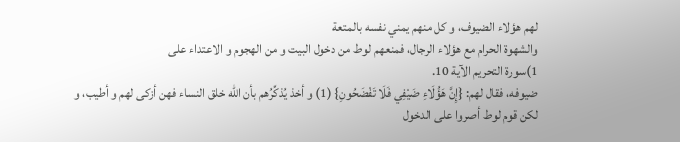لهم هؤلاء الضيوف، و كل منهم يمني نفسه بالمتعة
والشهوة الحرام مع هؤلاء الرجال، فمنعهم لوط من دخول البيت و من الهجوم و الاعتداء على
1)سورة التحريم الآية 10.
ضيوفه، فقال لهم: {إِنَّ هَؤُلَاءِ ضَيْفِي فَلَا تَفْضَحُونِ} (1) و أخذ يُذكِّرُهم بأن الله خلق النساء فهن أزكى لهم و أطيب، و لكن قوم لوط أصروا على الدخول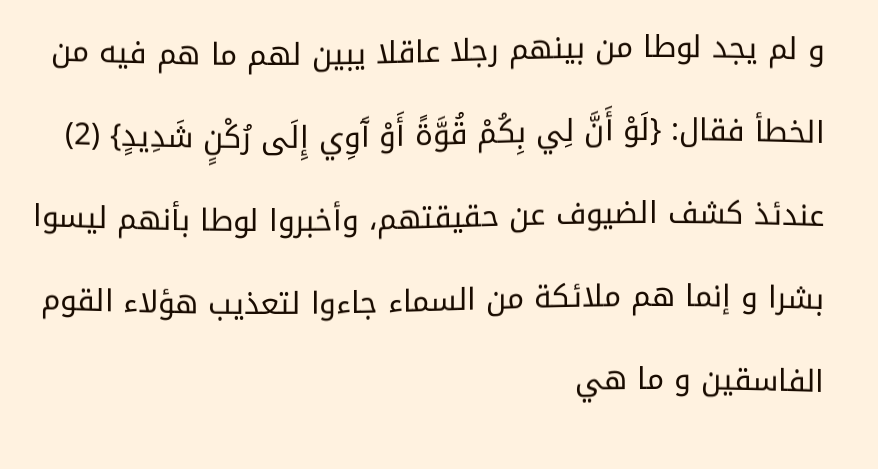و لم يجد لوطا من بينهم رجلا عاقلا يبين لهم ما هم فيه من الخطأ فقال: {لَوْ أَنَّ لِي بِكُمْ قُوَّةً أَوْ آَوِي إِلَى رُكْنٍ شَدِيدٍ} (2) عندئذ كشف الضيوف عن حقيقتهم، وأخبروا لوطا بأنهم ليسوا بشرا و إنما هم ملائكة من السماء جاءوا لتعذيب هؤلاء القوم الفاسقين و ما هي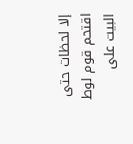إلا لحظات حتى اقتحم قوم لوط البيت على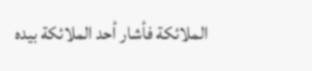الملائكة فأشار أحد الملائكة بيده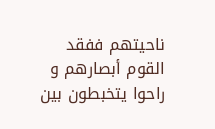ناحيتهم ففقد القوم أبصارهم و راحوا يتخبطون بين